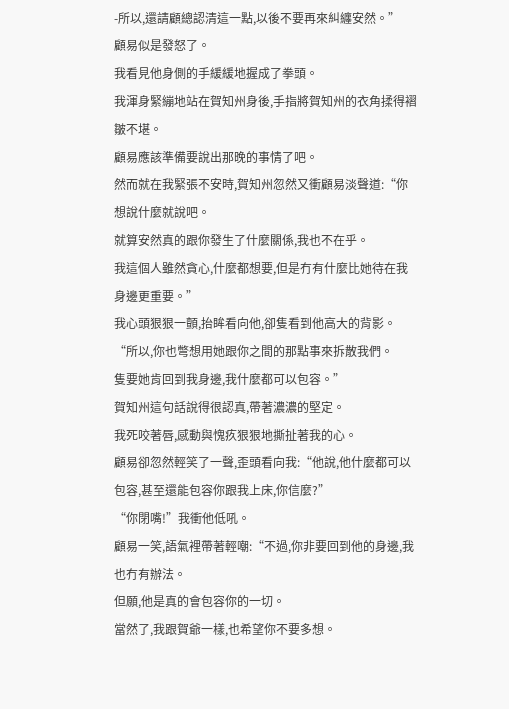-所以,還請顧總認清這一點,以後不要再來糾纏安然。”
顧易似是發怒了。
我看見他身側的手緩緩地握成了拳頭。
我渾身緊繃地站在賀知州身後,手指將賀知州的衣角揉得褶皺不堪。
顧易應該準備要說出那晚的事情了吧。
然而就在我緊張不安時,賀知州忽然又衝顧易淡聲道:“你想說什麼就說吧。
就算安然真的跟你發生了什麼關係,我也不在乎。
我這個人雖然貪心,什麼都想要,但是冇有什麼比她待在我身邊更重要。”
我心頭狠狠一顫,抬眸看向他,卻隻看到他高大的背影。
“所以,你也彆想用她跟你之間的那點事來拆散我們。
隻要她肯回到我身邊,我什麼都可以包容。”
賀知州這句話說得很認真,帶著濃濃的堅定。
我死咬著唇,感動與愧疚狠狠地撕扯著我的心。
顧易卻忽然輕笑了一聲,歪頭看向我:“他說,他什麼都可以包容,甚至還能包容你跟我上床,你信麼?”
“你閉嘴!”我衝他低吼。
顧易一笑,語氣裡帶著輕嘲:“不過,你非要回到他的身邊,我也冇有辦法。
但願,他是真的會包容你的一切。
當然了,我跟賀爺一樣,也希望你不要多想。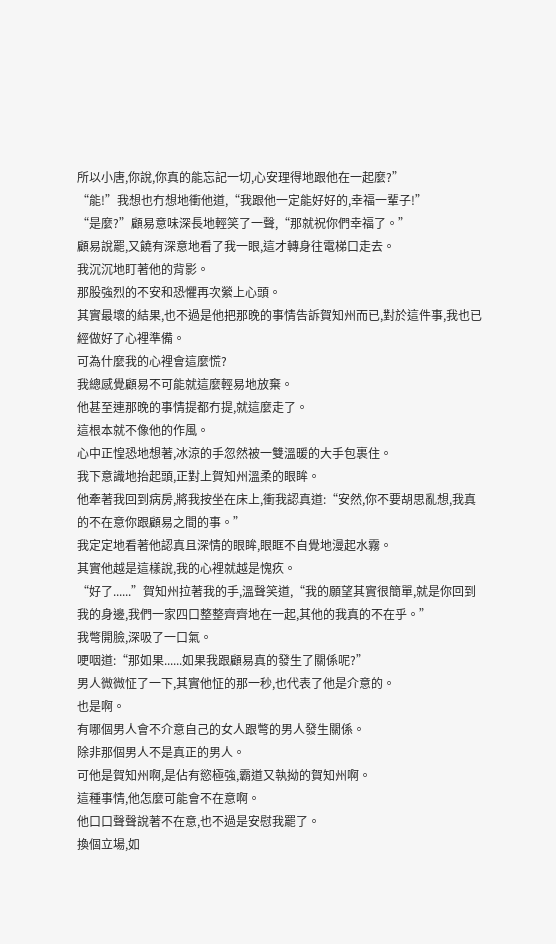所以小唐,你說,你真的能忘記一切,心安理得地跟他在一起麼?”
“能!”我想也冇想地衝他道,“我跟他一定能好好的,幸福一輩子!”
“是麼?”顧易意味深長地輕笑了一聲,“那就祝你們幸福了。”
顧易說罷,又饒有深意地看了我一眼,這才轉身往電梯口走去。
我沉沉地盯著他的背影。
那股強烈的不安和恐懼再次縈上心頭。
其實最壞的結果,也不過是他把那晚的事情告訴賀知州而已,對於這件事,我也已經做好了心裡準備。
可為什麼我的心裡會這麼慌?
我總感覺顧易不可能就這麼輕易地放棄。
他甚至連那晚的事情提都冇提,就這麼走了。
這根本就不像他的作風。
心中正惶恐地想著,冰涼的手忽然被一雙溫暖的大手包裹住。
我下意識地抬起頭,正對上賀知州溫柔的眼眸。
他牽著我回到病房,將我按坐在床上,衝我認真道:“安然,你不要胡思亂想,我真的不在意你跟顧易之間的事。”
我定定地看著他認真且深情的眼眸,眼眶不自覺地漫起水霧。
其實他越是這樣說,我的心裡就越是愧疚。
“好了......”賀知州拉著我的手,溫聲笑道,“我的願望其實很簡單,就是你回到我的身邊,我們一家四口整整齊齊地在一起,其他的我真的不在乎。”
我彆開臉,深吸了一口氣。
哽咽道:“那如果......如果我跟顧易真的發生了關係呢?”
男人微微怔了一下,其實他怔的那一秒,也代表了他是介意的。
也是啊。
有哪個男人會不介意自己的女人跟彆的男人發生關係。
除非那個男人不是真正的男人。
可他是賀知州啊,是佔有慾極強,霸道又執拗的賀知州啊。
這種事情,他怎麼可能會不在意啊。
他口口聲聲說著不在意,也不過是安慰我罷了。
換個立場,如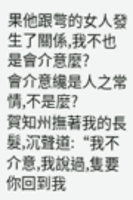果他跟彆的女人發生了關係,我不也是會介意麼?
會介意纔是人之常情,不是麼?
賀知州撫著我的長髮,沉聲道:“我不介意,我說過,隻要你回到我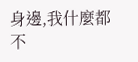身邊,我什麼都不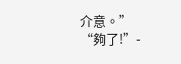介意。”
“夠了!”-